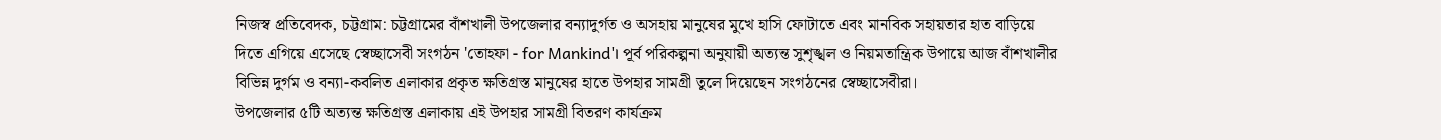নিজস্ব প্রতিবেদক, চট্টগ্রাম: চট্টগ্রামের বাঁশখালী উপজেলার বন্যাদুর্গত ও অসহায় মানুষের মুখে হাসি ফোটাতে এবং মানবিক সহায়তার হাত বাড়িয়ে দিতে এগিয়ে এসেছে স্বেচ্ছাসেবী সংগঠন 'তোহফা - for Mankind'। পূর্ব পরিকল্পনা অনুযায়ী অত্যন্ত সুশৃঙ্খল ও নিয়মতান্ত্রিক উপায়ে আজ বাঁশখালীর বিভিন্ন দুর্গম ও বন্যা-কবলিত এলাকার প্রকৃত ক্ষতিগ্রস্ত মানুষের হাতে উপহার সামগ্রী তুলে দিয়েছেন সংগঠনের স্বেচ্ছাসেবীরা।
উপজেলার ৫টি অত্যন্ত ক্ষতিগ্রস্ত এলাকায় এই উপহার সামগ্রী বিতরণ কার্যক্রম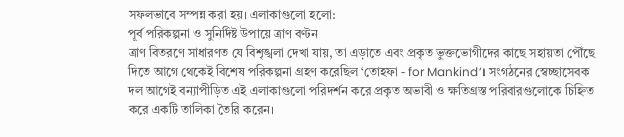সফলভাবে সম্পন্ন করা হয়। এলাকাগুলো হলো:
পূর্ব পরিকল্পনা ও সুনির্দিষ্ট উপায়ে ত্রাণ বণ্টন
ত্রাণ বিতরণে সাধারণত যে বিশৃঙ্খলা দেখা যায়, তা এড়াতে এবং প্রকৃত ভুক্তভোগীদের কাছে সহায়তা পৌঁছে দিতে আগে থেকেই বিশেষ পরিকল্পনা গ্রহণ করেছিল ‘তোহফা - for Mankind’। সংগঠনের স্বেচ্ছাসেবক দল আগেই বন্যাপীড়িত এই এলাকাগুলো পরিদর্শন করে প্রকৃত অভাবী ও ক্ষতিগ্রস্ত পরিবারগুলোকে চিহ্নিত করে একটি তালিকা তৈরি করেন।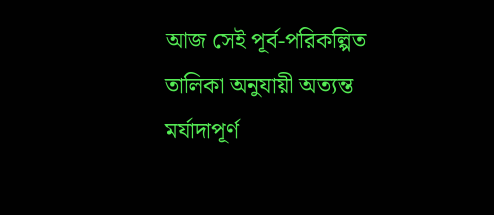আজ সেই পূর্ব-পরিকল্পিত তালিকা অনুযায়ী অত্যন্ত মর্যাদাপূর্ণ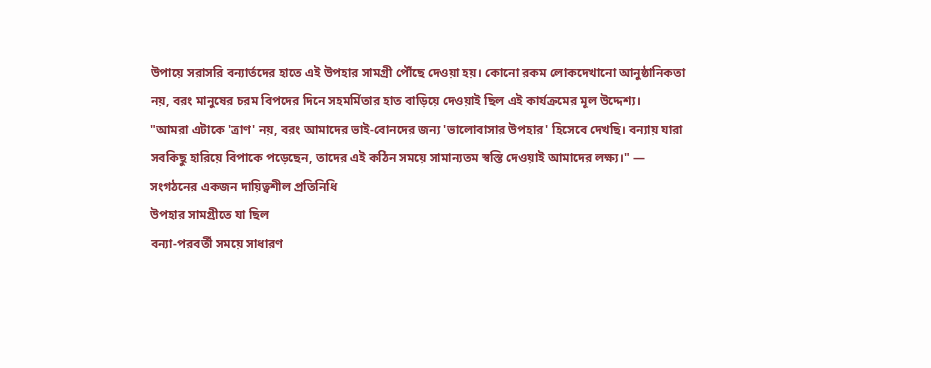উপায়ে সরাসরি বন্যার্তদের হাতে এই উপহার সামগ্রী পৌঁছে দেওয়া হয়। কোনো রকম লোকদেখানো আনুষ্ঠানিকতা নয়, বরং মানুষের চরম বিপদের দিনে সহমর্মিতার হাত বাড়িয়ে দেওয়াই ছিল এই কার্যক্রমের মূল উদ্দেশ্য।
"আমরা এটাকে 'ত্রাণ' নয়, বরং আমাদের ভাই-বোনদের জন্য 'ভালোবাসার উপহার' হিসেবে দেখছি। বন্যায় যারা সবকিছু হারিয়ে বিপাকে পড়েছেন, তাদের এই কঠিন সময়ে সামান্যতম স্বস্তি দেওয়াই আমাদের লক্ষ্য।" — সংগঠনের একজন দায়িত্বশীল প্রতিনিধি
উপহার সামগ্রীতে যা ছিল
বন্যা-পরবর্তী সময়ে সাধারণ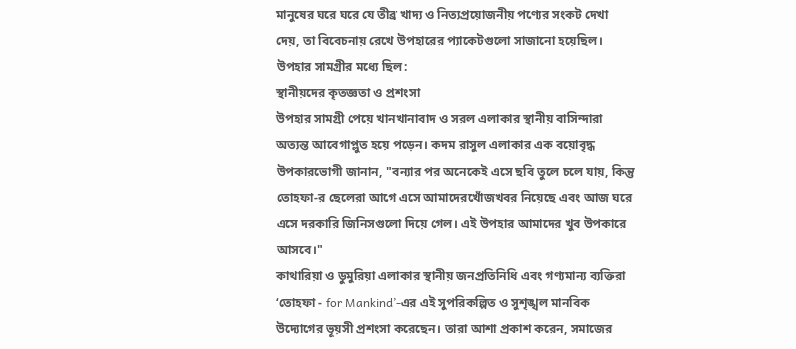মানুষের ঘরে ঘরে যে তীব্র খাদ্য ও নিত্যপ্রয়োজনীয় পণ্যের সংকট দেখা দেয়, তা বিবেচনায় রেখে উপহারের প্যাকেটগুলো সাজানো হয়েছিল। উপহার সামগ্রীর মধ্যে ছিল:
স্থানীয়দের কৃতজ্ঞতা ও প্রশংসা
উপহার সামগ্রী পেয়ে খানখানাবাদ ও সরল এলাকার স্থানীয় বাসিন্দারা অত্যন্ত আবেগাপ্লুত হয়ে পড়েন। কদম রাসুল এলাকার এক বয়োবৃদ্ধ উপকারভোগী জানান, "বন্যার পর অনেকেই এসে ছবি তুলে চলে যায়, কিন্তু তোহফা-র ছেলেরা আগে এসে আমাদেরখোঁজখবর নিয়েছে এবং আজ ঘরে এসে দরকারি জিনিসগুলো দিয়ে গেল। এই উপহার আমাদের খুব উপকারে আসবে।"
কাথারিয়া ও ডুমুরিয়া এলাকার স্থানীয় জনপ্রতিনিধি এবং গণ্যমান্য ব্যক্তিরা ‘তোহফা - for Mankind’-এর এই সুপরিকল্পিত ও সুশৃঙ্খল মানবিক উদ্যোগের ভূয়সী প্রশংসা করেছেন। তারা আশা প্রকাশ করেন, সমাজের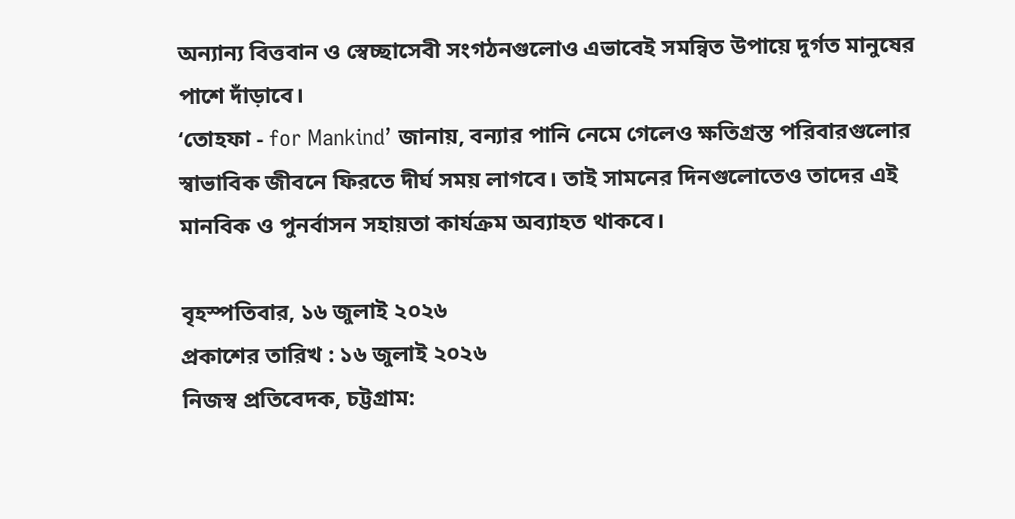অন্যান্য বিত্তবান ও স্বেচ্ছাসেবী সংগঠনগুলোও এভাবেই সমন্বিত উপায়ে দুর্গত মানুষের পাশে দাঁড়াবে।
‘তোহফা - for Mankind’ জানায়, বন্যার পানি নেমে গেলেও ক্ষতিগ্রস্ত পরিবারগুলোর স্বাভাবিক জীবনে ফিরতে দীর্ঘ সময় লাগবে। তাই সামনের দিনগুলোতেও তাদের এই মানবিক ও পুনর্বাসন সহায়তা কার্যক্রম অব্যাহত থাকবে।

বৃহস্পতিবার, ১৬ জুলাই ২০২৬
প্রকাশের তারিখ : ১৬ জুলাই ২০২৬
নিজস্ব প্রতিবেদক, চট্টগ্রাম: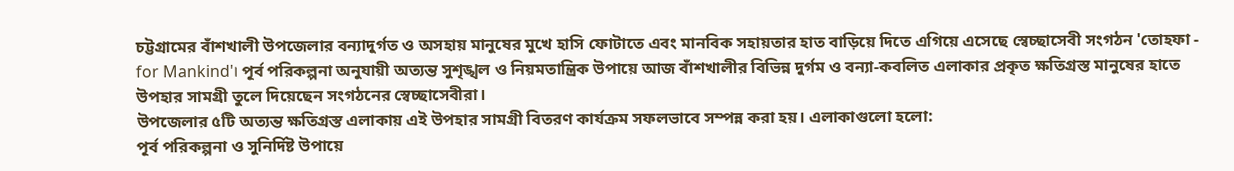চট্টগ্রামের বাঁশখালী উপজেলার বন্যাদুর্গত ও অসহায় মানুষের মুখে হাসি ফোটাতে এবং মানবিক সহায়তার হাত বাড়িয়ে দিতে এগিয়ে এসেছে স্বেচ্ছাসেবী সংগঠন 'তোহফা - for Mankind'। পূর্ব পরিকল্পনা অনুযায়ী অত্যন্ত সুশৃঙ্খল ও নিয়মতান্ত্রিক উপায়ে আজ বাঁশখালীর বিভিন্ন দুর্গম ও বন্যা-কবলিত এলাকার প্রকৃত ক্ষতিগ্রস্ত মানুষের হাতে উপহার সামগ্রী তুলে দিয়েছেন সংগঠনের স্বেচ্ছাসেবীরা।
উপজেলার ৫টি অত্যন্ত ক্ষতিগ্রস্ত এলাকায় এই উপহার সামগ্রী বিতরণ কার্যক্রম সফলভাবে সম্পন্ন করা হয়। এলাকাগুলো হলো:
পূর্ব পরিকল্পনা ও সুনির্দিষ্ট উপায়ে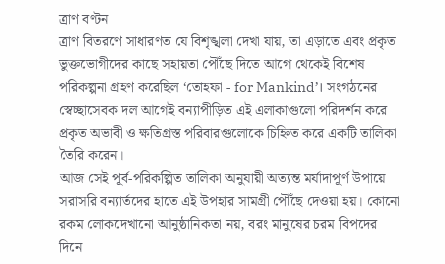ত্রাণ বণ্টন
ত্রাণ বিতরণে সাধারণত যে বিশৃঙ্খলা দেখা যায়, তা এড়াতে এবং প্রকৃত ভুক্তভোগীদের কাছে সহায়তা পৌঁছে দিতে আগে থেকেই বিশেষ পরিকল্পনা গ্রহণ করেছিল ‘তোহফা - for Mankind’। সংগঠনের স্বেচ্ছাসেবক দল আগেই বন্যাপীড়িত এই এলাকাগুলো পরিদর্শন করে প্রকৃত অভাবী ও ক্ষতিগ্রস্ত পরিবারগুলোকে চিহ্নিত করে একটি তালিকা তৈরি করেন।
আজ সেই পূর্ব-পরিকল্পিত তালিকা অনুযায়ী অত্যন্ত মর্যাদাপূর্ণ উপায়ে সরাসরি বন্যার্তদের হাতে এই উপহার সামগ্রী পৌঁছে দেওয়া হয়। কোনো রকম লোকদেখানো আনুষ্ঠানিকতা নয়, বরং মানুষের চরম বিপদের দিনে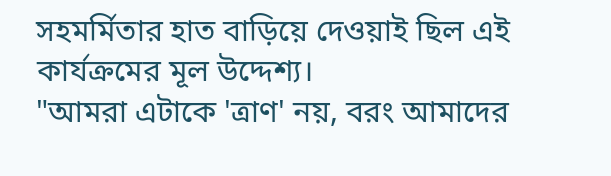সহমর্মিতার হাত বাড়িয়ে দেওয়াই ছিল এই কার্যক্রমের মূল উদ্দেশ্য।
"আমরা এটাকে 'ত্রাণ' নয়, বরং আমাদের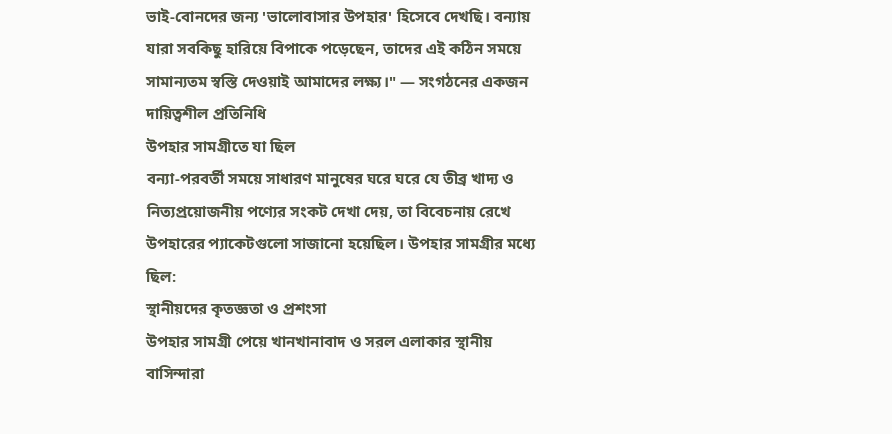ভাই-বোনদের জন্য 'ভালোবাসার উপহার' হিসেবে দেখছি। বন্যায় যারা সবকিছু হারিয়ে বিপাকে পড়েছেন, তাদের এই কঠিন সময়ে সামান্যতম স্বস্তি দেওয়াই আমাদের লক্ষ্য।" — সংগঠনের একজন দায়িত্বশীল প্রতিনিধি
উপহার সামগ্রীতে যা ছিল
বন্যা-পরবর্তী সময়ে সাধারণ মানুষের ঘরে ঘরে যে তীব্র খাদ্য ও নিত্যপ্রয়োজনীয় পণ্যের সংকট দেখা দেয়, তা বিবেচনায় রেখে উপহারের প্যাকেটগুলো সাজানো হয়েছিল। উপহার সামগ্রীর মধ্যে ছিল:
স্থানীয়দের কৃতজ্ঞতা ও প্রশংসা
উপহার সামগ্রী পেয়ে খানখানাবাদ ও সরল এলাকার স্থানীয় বাসিন্দারা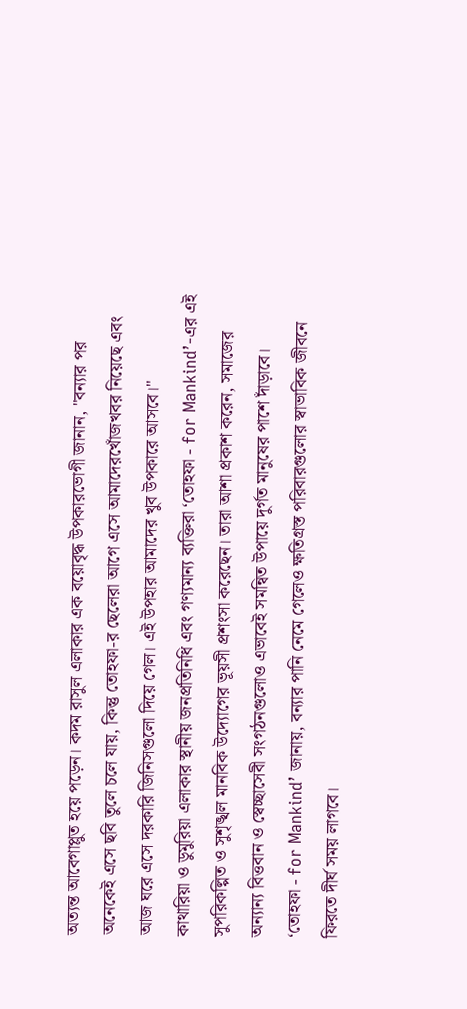অত্যন্ত আবেগাপ্লুত হয়ে পড়েন। কদম রাসুল এলাকার এক বয়োবৃদ্ধ উপকারভোগী জানান, "বন্যার পর অনেকেই এসে ছবি তুলে চলে যায়, কিন্তু তোহফা-র ছেলেরা আগে এসে আমাদেরখোঁজখবর নিয়েছে এবং আজ ঘরে এসে দরকারি জিনিসগুলো দিয়ে গেল। এই উপহার আমাদের খুব উপকারে আসবে।"
কাথারিয়া ও ডুমুরিয়া এলাকার স্থানীয় জনপ্রতিনিধি এবং গণ্যমান্য ব্যক্তিরা ‘তোহফা - for Mankind’-এর এই সুপরিকল্পিত ও সুশৃঙ্খল মানবিক উদ্যোগের ভূয়সী প্রশংসা করেছেন। তারা আশা প্রকাশ করেন, সমাজের অন্যান্য বিত্তবান ও স্বেচ্ছাসেবী সংগঠনগুলোও এভাবেই সমন্বিত উপায়ে দুর্গত মানুষের পাশে দাঁড়াবে।
‘তোহফা - for Mankind’ জানায়, বন্যার পানি নেমে গেলেও ক্ষতিগ্রস্ত পরিবারগুলোর স্বাভাবিক জীবনে ফিরতে দীর্ঘ সময় লাগবে।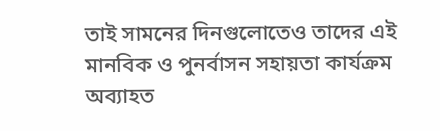তাই সামনের দিনগুলোতেও তাদের এই মানবিক ও পুনর্বাসন সহায়তা কার্যক্রম অব্যাহত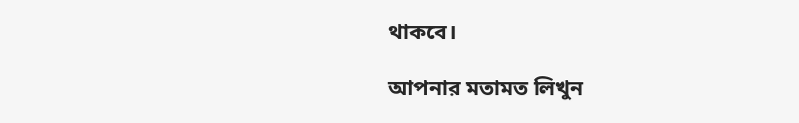থাকবে।

আপনার মতামত লিখুন